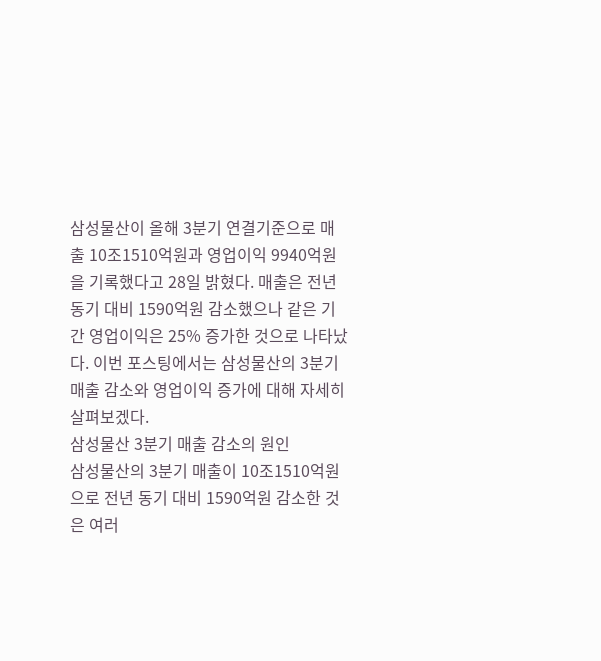삼성물산이 올해 3분기 연결기준으로 매출 10조1510억원과 영업이익 9940억원을 기록했다고 28일 밝혔다. 매출은 전년 동기 대비 1590억원 감소했으나 같은 기간 영업이익은 25% 증가한 것으로 나타났다. 이번 포스팅에서는 삼성물산의 3분기 매출 감소와 영업이익 증가에 대해 자세히 살펴보겠다.
삼성물산 3분기 매출 감소의 원인
삼성물산의 3분기 매출이 10조1510억원으로 전년 동기 대비 1590억원 감소한 것은 여러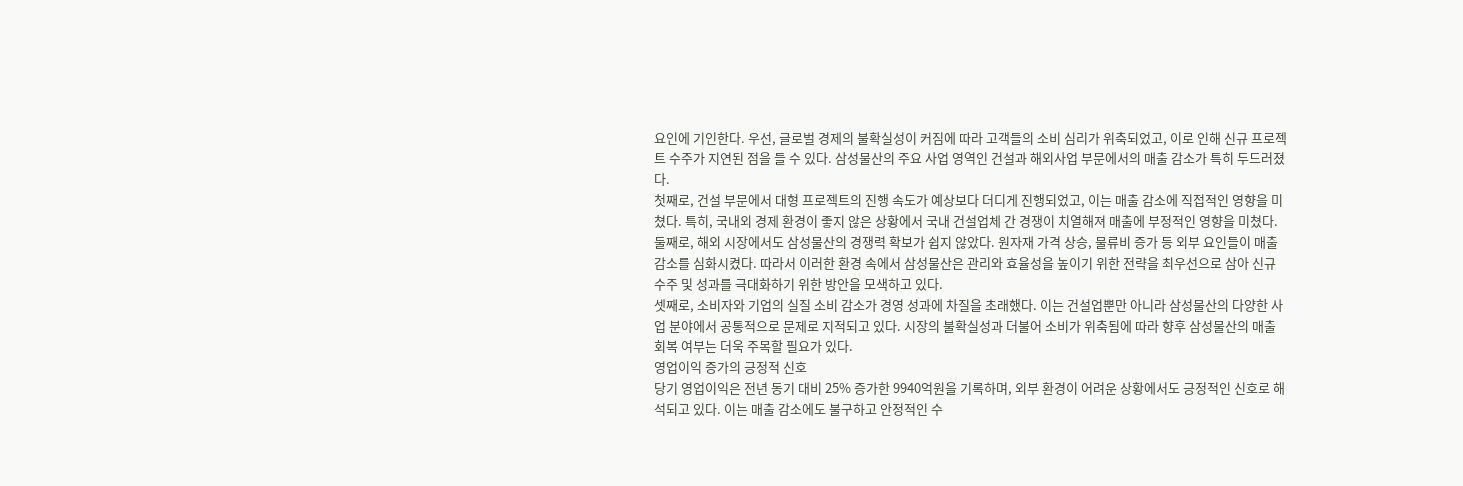요인에 기인한다. 우선, 글로벌 경제의 불확실성이 커짐에 따라 고객들의 소비 심리가 위축되었고, 이로 인해 신규 프로젝트 수주가 지연된 점을 들 수 있다. 삼성물산의 주요 사업 영역인 건설과 해외사업 부문에서의 매출 감소가 특히 두드러졌다.
첫째로, 건설 부문에서 대형 프로젝트의 진행 속도가 예상보다 더디게 진행되었고, 이는 매출 감소에 직접적인 영향을 미쳤다. 특히, 국내외 경제 환경이 좋지 않은 상황에서 국내 건설업체 간 경쟁이 치열해져 매출에 부정적인 영향을 미쳤다.
둘째로, 해외 시장에서도 삼성물산의 경쟁력 확보가 쉽지 않았다. 원자재 가격 상승, 물류비 증가 등 외부 요인들이 매출 감소를 심화시켰다. 따라서 이러한 환경 속에서 삼성물산은 관리와 효율성을 높이기 위한 전략을 최우선으로 삼아 신규 수주 및 성과를 극대화하기 위한 방안을 모색하고 있다.
셋째로, 소비자와 기업의 실질 소비 감소가 경영 성과에 차질을 초래했다. 이는 건설업뿐만 아니라 삼성물산의 다양한 사업 분야에서 공통적으로 문제로 지적되고 있다. 시장의 불확실성과 더불어 소비가 위축됨에 따라 향후 삼성물산의 매출 회복 여부는 더욱 주목할 필요가 있다.
영업이익 증가의 긍정적 신호
당기 영업이익은 전년 동기 대비 25% 증가한 9940억원을 기록하며, 외부 환경이 어려운 상황에서도 긍정적인 신호로 해석되고 있다. 이는 매출 감소에도 불구하고 안정적인 수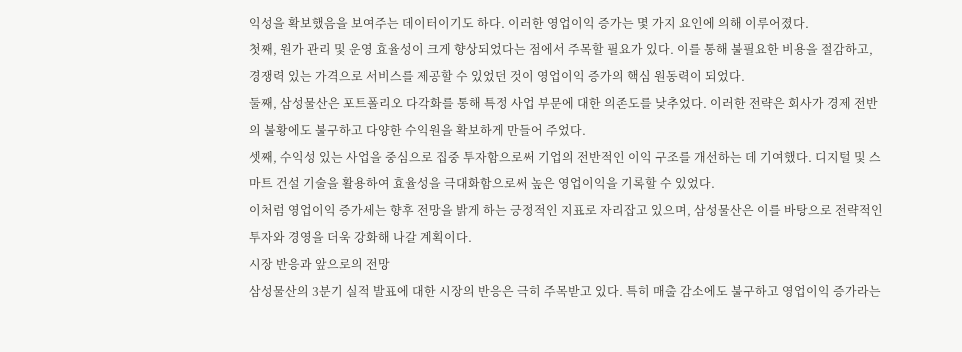익성을 확보했음을 보여주는 데이터이기도 하다. 이러한 영업이익 증가는 몇 가지 요인에 의해 이루어졌다.
첫째, 원가 관리 및 운영 효율성이 크게 향상되었다는 점에서 주목할 필요가 있다. 이를 통해 불필요한 비용을 절감하고, 경쟁력 있는 가격으로 서비스를 제공할 수 있었던 것이 영업이익 증가의 핵심 원동력이 되었다.
둘째, 삼성물산은 포트폴리오 다각화를 통해 특정 사업 부문에 대한 의존도를 낮추었다. 이러한 전략은 회사가 경제 전반의 불황에도 불구하고 다양한 수익원을 확보하게 만들어 주었다.
셋째, 수익성 있는 사업을 중심으로 집중 투자함으로써 기업의 전반적인 이익 구조를 개선하는 데 기여했다. 디지털 및 스마트 건설 기술을 활용하여 효율성을 극대화함으로써 높은 영업이익을 기록할 수 있었다.
이처럼 영업이익 증가세는 향후 전망을 밝게 하는 긍정적인 지표로 자리잡고 있으며, 삼성물산은 이를 바탕으로 전략적인 투자와 경영을 더욱 강화해 나갈 계획이다.
시장 반응과 앞으로의 전망
삼성물산의 3분기 실적 발표에 대한 시장의 반응은 극히 주목받고 있다. 특히 매출 감소에도 불구하고 영업이익 증가라는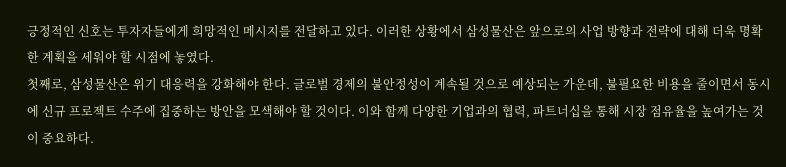긍정적인 신호는 투자자들에게 희망적인 메시지를 전달하고 있다. 이러한 상황에서 삼성물산은 앞으로의 사업 방향과 전략에 대해 더욱 명확한 계획을 세워야 할 시점에 놓였다.
첫째로, 삼성물산은 위기 대응력을 강화해야 한다. 글로벌 경제의 불안정성이 계속될 것으로 예상되는 가운데, 불필요한 비용을 줄이면서 동시에 신규 프로젝트 수주에 집중하는 방안을 모색해야 할 것이다. 이와 함께 다양한 기업과의 협력, 파트너십을 통해 시장 점유율을 높여가는 것이 중요하다.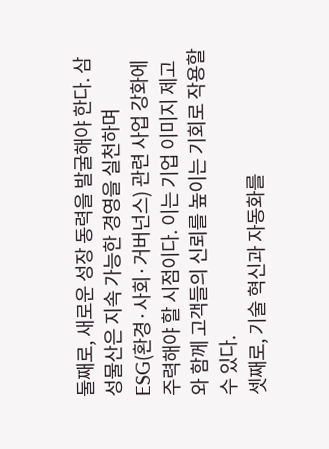둘째로, 새로운 성장 동력을 발굴해야 한다. 삼성물산은 지속 가능한 경영을 실천하며 ESG(환경·사회·거버넌스) 관련 사업 강화에 주력해야 할 시점이다. 이는 기업 이미지 제고와 함께 고객들의 신뢰를 높이는 기회로 작용할 수 있다.
셋째로, 기술 혁신과 자동화를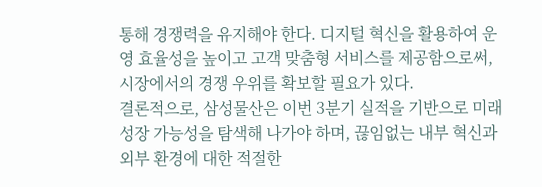통해 경쟁력을 유지해야 한다. 디지털 혁신을 활용하여 운영 효율성을 높이고 고객 맞춤형 서비스를 제공함으로써, 시장에서의 경쟁 우위를 확보할 필요가 있다.
결론적으로, 삼성물산은 이번 3분기 실적을 기반으로 미래 성장 가능성을 탐색해 나가야 하며, 끊임없는 내부 혁신과 외부 환경에 대한 적절한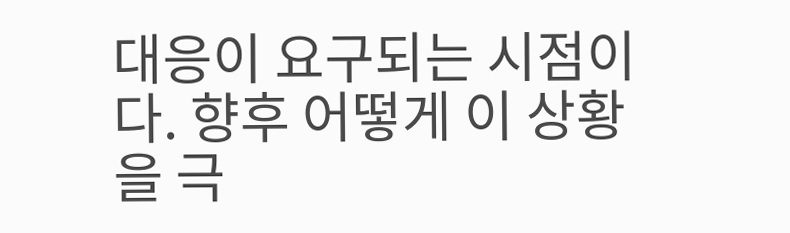대응이 요구되는 시점이다. 향후 어떻게 이 상황을 극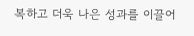복하고 더욱 나은 성과를 이끌어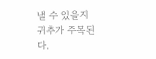낼 수 있을지 귀추가 주목된다.